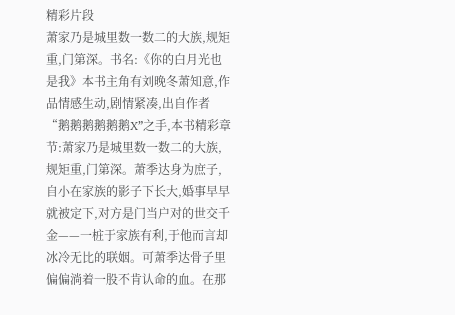精彩片段
萧家乃是城里数一数二的大族,规矩重,门第深。书名:《你的白月光也是我》本书主角有刘晚冬萧知意,作品情感生动,剧情紧凑,出自作者“鹅鹅鹅鹅鹅鹅X”之手,本书精彩章节:萧家乃是城里数一数二的大族,规矩重,门第深。萧季达身为庶子,自小在家族的影子下长大,婚事早早就被定下,对方是门当户对的世交千金——一桩于家族有利,于他而言却冰冷无比的联姻。可萧季达骨子里偏偏淌着一股不肯认命的血。在那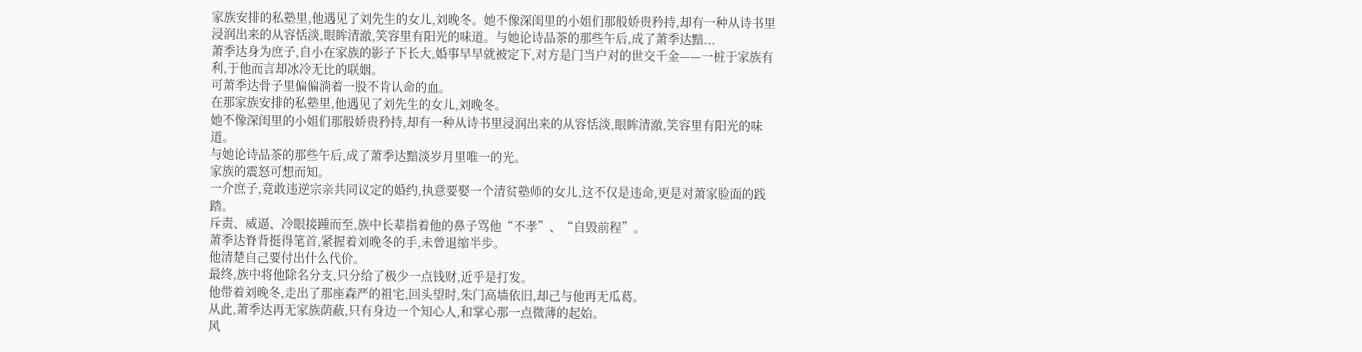家族安排的私塾里,他遇见了刘先生的女儿,刘晚冬。她不像深闺里的小姐们那般娇贵矜持,却有一种从诗书里浸润出来的从容恬淡,眼眸清澈,笑容里有阳光的味道。与她论诗品茶的那些午后,成了萧季达黯...
萧季达身为庶子,自小在家族的影子下长大,婚事早早就被定下,对方是门当户对的世交千金——一桩于家族有利,于他而言却冰冷无比的联姻。
可萧季达骨子里偏偏淌着一股不肯认命的血。
在那家族安排的私塾里,他遇见了刘先生的女儿,刘晚冬。
她不像深闺里的小姐们那般娇贵矜持,却有一种从诗书里浸润出来的从容恬淡,眼眸清澈,笑容里有阳光的味道。
与她论诗品茶的那些午后,成了萧季达黯淡岁月里唯一的光。
家族的震怒可想而知。
一介庶子,竟敢违逆宗亲共同议定的婚约,执意要娶一个清贫塾师的女儿,这不仅是违命,更是对萧家脸面的践踏。
斥责、威逼、冷眼接踵而至,族中长辈指着他的鼻子骂他“不孝”、“自毁前程”。
萧季达脊背挺得笔首,紧握着刘晚冬的手,未曾退缩半步。
他清楚自己要付出什么代价。
最终,族中将他除名分支,只分给了极少一点钱财,近乎是打发。
他带着刘晚冬,走出了那座森严的祖宅,回头望时,朱门高墙依旧,却己与他再无瓜葛。
从此,萧季达再无家族荫蔽,只有身边一个知心人,和掌心那一点微薄的起始。
风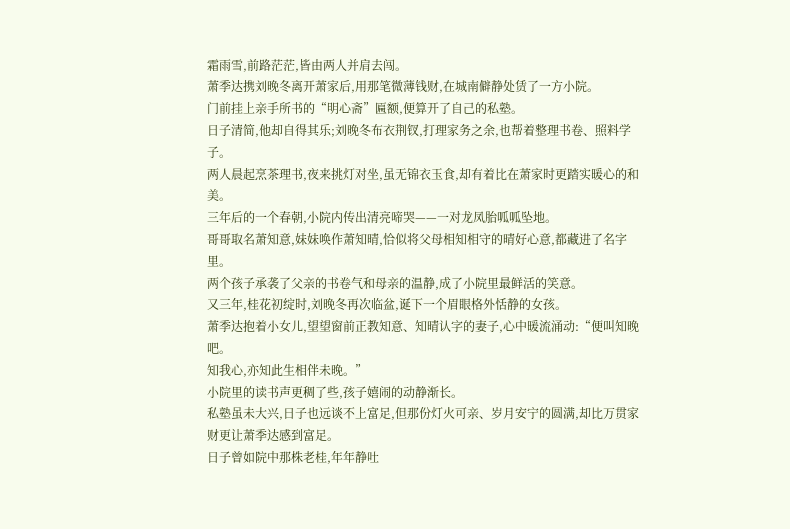霜雨雪,前路茫茫,皆由两人并肩去闯。
萧季达携刘晚冬离开萧家后,用那笔微薄钱财,在城南僻静处赁了一方小院。
门前挂上亲手所书的“明心斋”匾额,便算开了自己的私塾。
日子清简,他却自得其乐;刘晚冬布衣荆钗,打理家务之余,也帮着整理书卷、照料学子。
两人晨起烹茶理书,夜来挑灯对坐,虽无锦衣玉食,却有着比在萧家时更踏实暖心的和美。
三年后的一个春朝,小院内传出清亮啼哭——一对龙凤胎呱呱坠地。
哥哥取名萧知意,妹妹唤作萧知晴,恰似将父母相知相守的晴好心意,都藏进了名字里。
两个孩子承袭了父亲的书卷气和母亲的温静,成了小院里最鲜活的笑意。
又三年,桂花初绽时,刘晚冬再次临盆,诞下一个眉眼格外恬静的女孩。
萧季达抱着小女儿,望望窗前正教知意、知晴认字的妻子,心中暖流涌动:“便叫知晚吧。
知我心,亦知此生相伴未晚。”
小院里的读书声更稠了些,孩子嬉闹的动静渐长。
私塾虽未大兴,日子也远谈不上富足,但那份灯火可亲、岁月安宁的圆满,却比万贯家财更让萧季达感到富足。
日子曾如院中那株老桂,年年静吐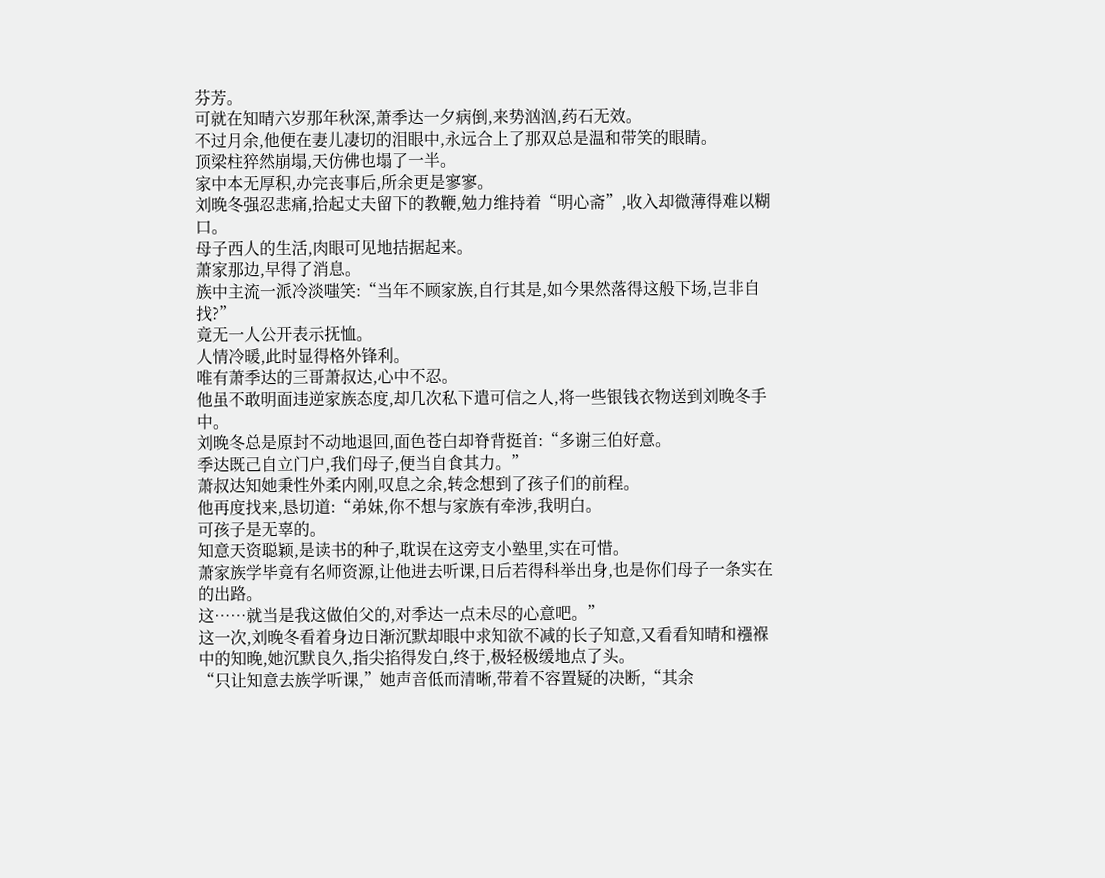芬芳。
可就在知晴六岁那年秋深,萧季达一夕病倒,来势汹汹,药石无效。
不过月余,他便在妻儿凄切的泪眼中,永远合上了那双总是温和带笑的眼睛。
顶梁柱猝然崩塌,天仿佛也塌了一半。
家中本无厚积,办完丧事后,所余更是寥寥。
刘晚冬强忍悲痛,拾起丈夫留下的教鞭,勉力维持着“明心斋”,收入却微薄得难以糊口。
母子西人的生活,肉眼可见地拮据起来。
萧家那边,早得了消息。
族中主流一派冷淡嗤笑:“当年不顾家族,自行其是,如今果然落得这般下场,岂非自找?”
竟无一人公开表示抚恤。
人情冷暖,此时显得格外锋利。
唯有萧季达的三哥萧叔达,心中不忍。
他虽不敢明面违逆家族态度,却几次私下遣可信之人,将一些银钱衣物送到刘晚冬手中。
刘晚冬总是原封不动地退回,面色苍白却脊背挺首:“多谢三伯好意。
季达既己自立门户,我们母子,便当自食其力。”
萧叔达知她秉性外柔内刚,叹息之余,转念想到了孩子们的前程。
他再度找来,恳切道:“弟妹,你不想与家族有牵涉,我明白。
可孩子是无辜的。
知意天资聪颖,是读书的种子,耽误在这旁支小塾里,实在可惜。
萧家族学毕竟有名师资源,让他进去听课,日后若得科举出身,也是你们母子一条实在的出路。
这……就当是我这做伯父的,对季达一点未尽的心意吧。”
这一次,刘晚冬看着身边日渐沉默却眼中求知欲不减的长子知意,又看看知晴和襁褓中的知晚,她沉默良久,指尖掐得发白,终于,极轻极缓地点了头。
“只让知意去族学听课,”她声音低而清晰,带着不容置疑的决断,“其余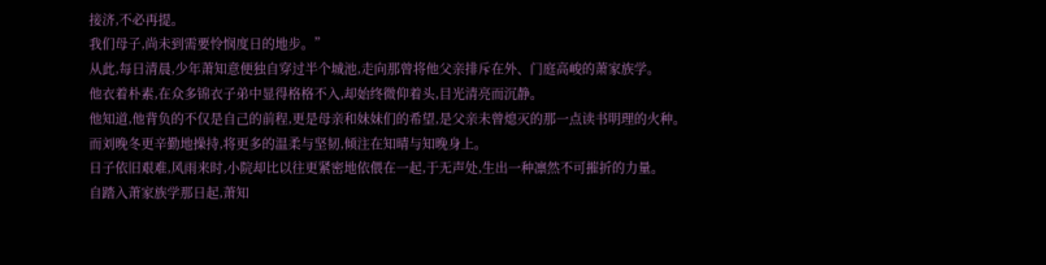接济,不必再提。
我们母子,尚未到需要怜悯度日的地步。”
从此,每日清晨,少年萧知意便独自穿过半个城池,走向那曾将他父亲排斥在外、门庭高峻的萧家族学。
他衣着朴素,在众多锦衣子弟中显得格格不入,却始终微仰着头,目光清亮而沉静。
他知道,他背负的不仅是自己的前程,更是母亲和妹妹们的希望,是父亲未曾熄灭的那一点读书明理的火种。
而刘晚冬更辛勤地操持,将更多的温柔与坚韧,倾注在知晴与知晚身上。
日子依旧艰难,风雨来时,小院却比以往更紧密地依偎在一起,于无声处,生出一种凛然不可摧折的力量。
自踏入萧家族学那日起,萧知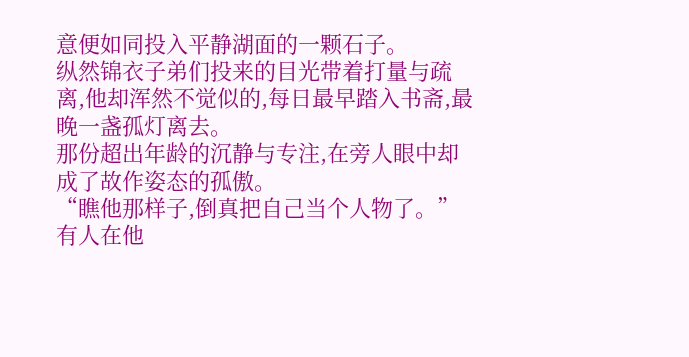意便如同投入平静湖面的一颗石子。
纵然锦衣子弟们投来的目光带着打量与疏离,他却浑然不觉似的,每日最早踏入书斋,最晚一盏孤灯离去。
那份超出年龄的沉静与专注,在旁人眼中却成了故作姿态的孤傲。
“瞧他那样子,倒真把自己当个人物了。”
有人在他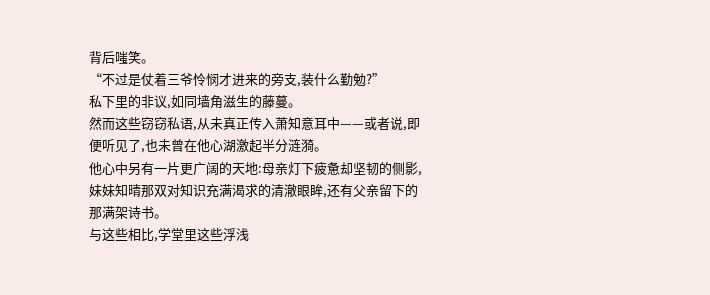背后嗤笑。
“不过是仗着三爷怜悯才进来的旁支,装什么勤勉?”
私下里的非议,如同墙角滋生的藤蔓。
然而这些窃窃私语,从未真正传入萧知意耳中——或者说,即便听见了,也未曾在他心湖激起半分涟漪。
他心中另有一片更广阔的天地:母亲灯下疲惫却坚韧的侧影,妹妹知晴那双对知识充满渴求的清澈眼眸,还有父亲留下的那满架诗书。
与这些相比,学堂里这些浮浅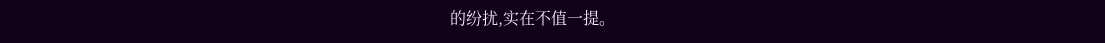的纷扰,实在不值一提。